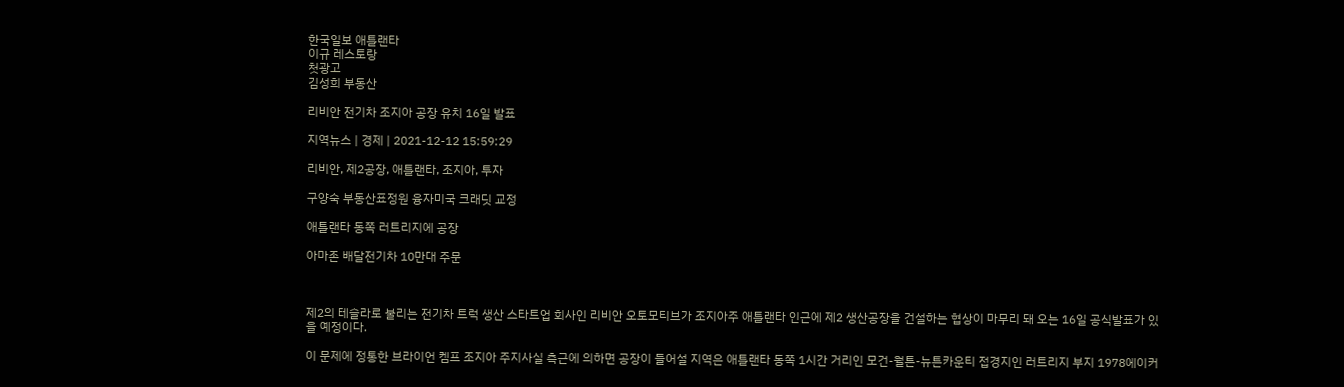한국일보 애틀랜타
이규 레스토랑
첫광고
김성희 부동산

리비안 전기차 조지아 공장 유치 16일 발표

지역뉴스 | 경제 | 2021-12-12 15:59:29

리비안, 제2공장, 애틀랜타, 조지아, 투자

구양숙 부동산표정원 융자미국 크래딧 교정

애틀랜타 동쪽 러트리지에 공장

아마존 배달전기차 10만대 주문



제2의 테슬라로 불리는 전기차 트럭 생산 스타트업 회사인 리비안 오토모티브가 조지아주 애틀랜타 인근에 제2 생산공장을 건설하는 협상이 마무리 돼 오는 16일 공식발표가 있을 예정이다.

이 문제에 정통한 브라이언 켐프 조지아 주지사실 측근에 의하면 공장이 들어설 지역은 애틀랜타 동쪽 1시간 거리인 모건-월튼-뉴튼카운티 접경지인 러트리지 부지 1978에이커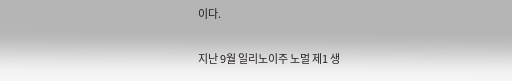이다.

지난 9월 일리노이주 노멀 제1 생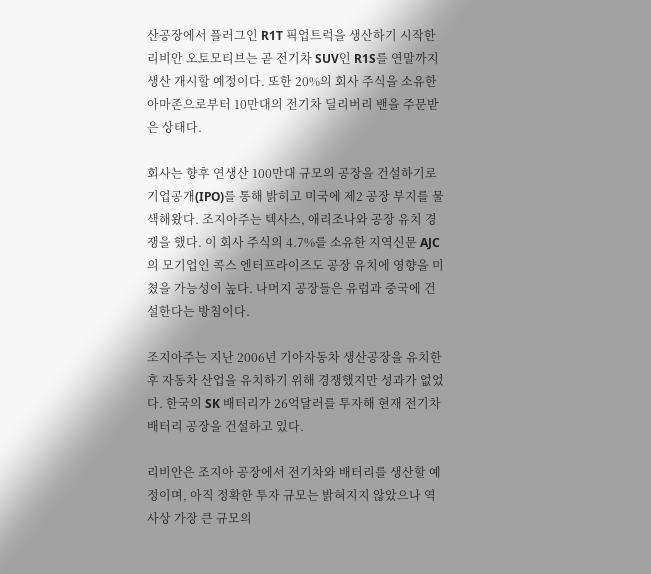산공장에서 플러그인 R1T 픽업트럭을 생산하기 시작한 리비안 오토모티브는 곧 전기차 SUV인 R1S를 연말까지 생산 개시할 예정이다. 또한 20%의 회사 주식을 소유한 아마존으로부터 10만대의 전기차 딜리버리 밴을 주문받은 상태다.

회사는 향후 연생산 100만대 규모의 공장을 건설하기로 기업공개(IPO)를 통해 밝히고 미국에 제2 공장 부지를 물색해왔다. 조지아주는 텍사스, 애리조나와 공장 유치 경쟁을 했다. 이 회사 주식의 4.7%를 소유한 지역신문 AJC의 모기업인 콕스 엔터프라이즈도 공장 유치에 영향을 미쳤을 가능성이 높다. 나머지 공장들은 유럽과 중국에 건설한다는 방침이다.

조지아주는 지난 2006년 기아자동차 생산공장을 유치한 후 자동차 산업을 유치하기 위해 경쟁했지만 성과가 없었다. 한국의 SK 배터리가 26억달러를 투자해 현재 전기차 배터리 공장을 건설하고 있다.

리비안은 조지아 공장에서 전기차와 배터리를 생산할 예정이며, 아직 정확한 투자 규모는 밝혀지지 않았으나 역사상 가장 큰 규모의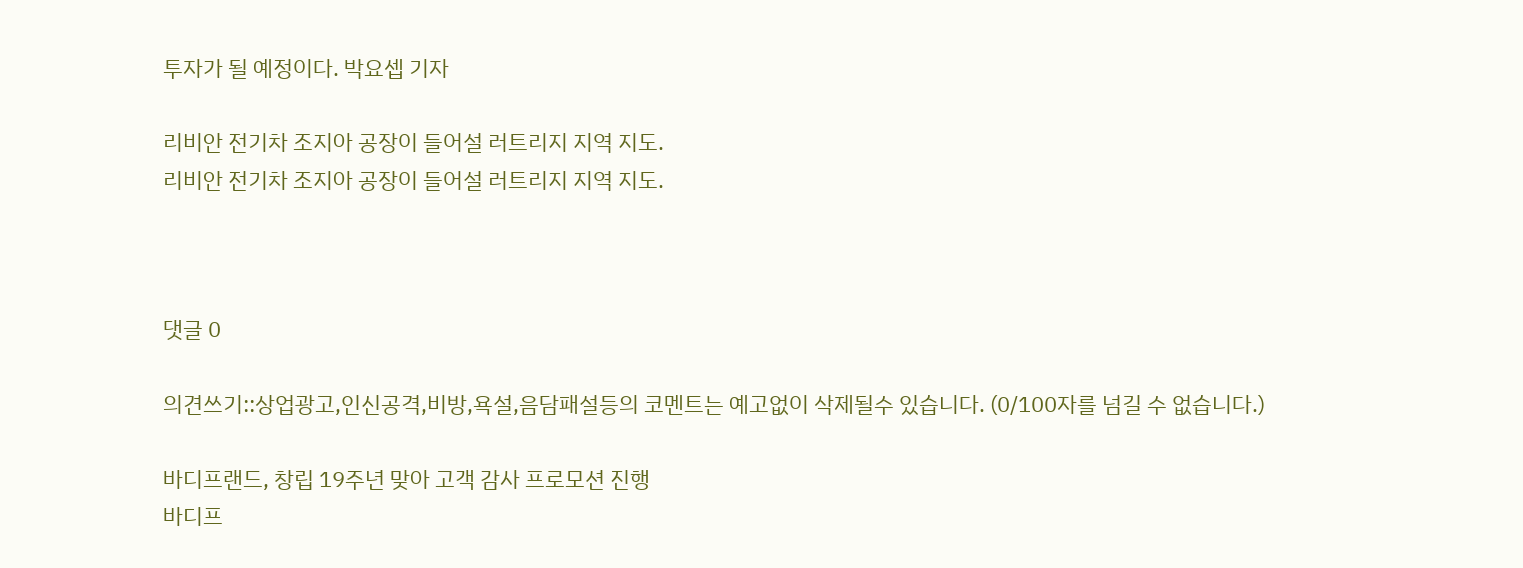투자가 될 예정이다. 박요셉 기자

리비안 전기차 조지아 공장이 들어설 러트리지 지역 지도.
리비안 전기차 조지아 공장이 들어설 러트리지 지역 지도.



댓글 0

의견쓰기::상업광고,인신공격,비방,욕설,음담패설등의 코멘트는 예고없이 삭제될수 있습니다. (0/100자를 넘길 수 없습니다.)

바디프랜드, 창립 19주년 맞아 고객 감사 프로모션 진행
바디프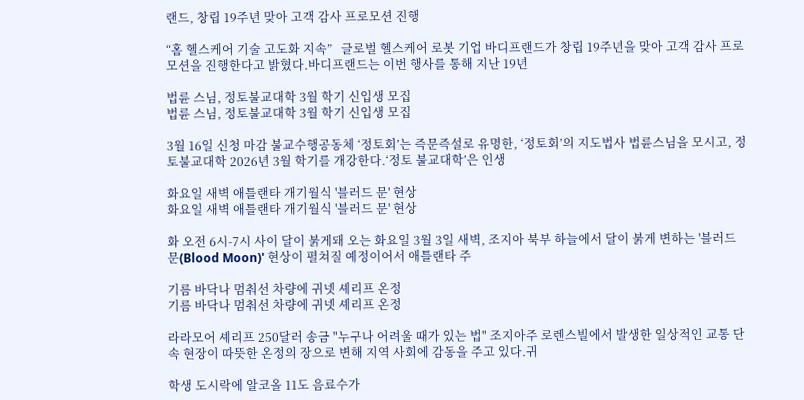랜드, 창립 19주년 맞아 고객 감사 프로모션 진행

“홈 헬스케어 기술 고도화 지속”   글로벌 헬스케어 로봇 기업 바디프랜드가 창립 19주년을 맞아 고객 감사 프로모션을 진행한다고 밝혔다.바디프랜드는 이번 행사를 통해 지난 19년

법륜 스님, 정토불교대학 3월 학기 신입생 모집
법륜 스님, 정토불교대학 3월 학기 신입생 모집

3월 16일 신청 마감 불교수행공동체 ‘정토회’는 즉문즉설로 유명한, ‘정토회’의 지도법사 법륜스님을 모시고, 정토불교대학 2026년 3월 학기를 개강한다.‘정토 불교대학’은 인생

화요일 새벽 애틀랜타 개기월식 '블러드 문' 현상
화요일 새벽 애틀랜타 개기월식 '블러드 문' 현상

화 오전 6시-7시 사이 달이 붉게돼 오는 화요일 3월 3일 새벽, 조지아 북부 하늘에서 달이 붉게 변하는 '블러드 문(Blood Moon)' 현상이 펼쳐질 예정이어서 애틀랜타 주

기름 바닥나 멈춰선 차량에 귀넷 셰리프 온정
기름 바닥나 멈춰선 차량에 귀넷 셰리프 온정

라라모어 셰리프 250달러 송금 "누구나 어려울 때가 있는 법" 조지아주 로렌스빌에서 발생한 일상적인 교통 단속 현장이 따뜻한 온정의 장으로 변해 지역 사회에 감동을 주고 있다.귀

학생 도시락에 알코올 11도 음료수가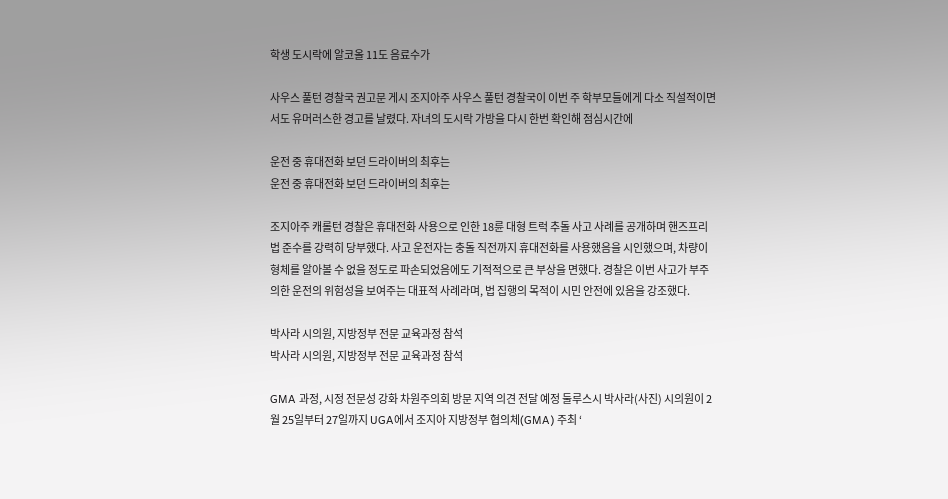학생 도시락에 알코올 11도 음료수가

사우스 풀턴 경찰국 권고문 게시 조지아주 사우스 풀턴 경찰국이 이번 주 학부모들에게 다소 직설적이면서도 유머러스한 경고를 날렸다. 자녀의 도시락 가방을 다시 한번 확인해 점심시간에

운전 중 휴대전화 보던 드라이버의 최후는
운전 중 휴대전화 보던 드라이버의 최후는

조지아주 캐롤턴 경찰은 휴대전화 사용으로 인한 18륜 대형 트럭 추돌 사고 사례를 공개하며 핸즈프리 법 준수를 강력히 당부했다. 사고 운전자는 충돌 직전까지 휴대전화를 사용했음을 시인했으며, 차량이 형체를 알아볼 수 없을 정도로 파손되었음에도 기적적으로 큰 부상을 면했다. 경찰은 이번 사고가 부주의한 운전의 위험성을 보여주는 대표적 사례라며, 법 집행의 목적이 시민 안전에 있음을 강조했다.

박사라 시의원, 지방정부 전문 교육과정 참석
박사라 시의원, 지방정부 전문 교육과정 참석

GMA 과정, 시정 전문성 강화 차원주의회 방문 지역 의견 전달 예정 둘루스시 박사라(사진) 시의원이 2월 25일부터 27일까지 UGA에서 조지아 지방정부 협의체(GMA) 주최 ‘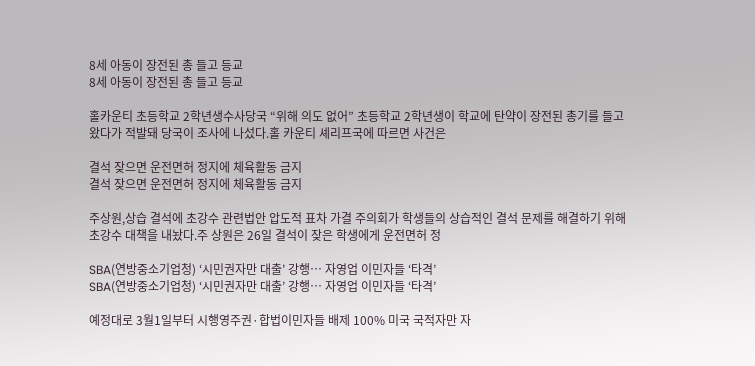8세 아동이 장전된 총 들고 등교
8세 아동이 장전된 총 들고 등교

홀카운티 초등학교 2학년생수사당국 “위해 의도 없어” 초등학교 2학년생이 학교에 탄약이 장전된 총기를 들고 왔다가 적발돼 당국이 조사에 나섰다.홀 카운티 셰리프국에 따르면 사건은

결석 잦으면 운전면허 정지에 체육활동 금지
결석 잦으면 운전면허 정지에 체육활동 금지

주상원,상습 결석에 초강수 관련법안 압도적 표차 가결 주의회가 학생들의 상습적인 결석 문제를 해결하기 위해 초강수 대책을 내놨다.주 상원은 26일 결석이 잦은 학생에게 운전면허 정

SBA(연방중소기업청) ‘시민권자만 대출’ 강행… 자영업 이민자들 ‘타격’
SBA(연방중소기업청) ‘시민권자만 대출’ 강행… 자영업 이민자들 ‘타격’

예정대로 3월1일부터 시행영주권·합법이민자들 배제 100% 미국 국적자만 자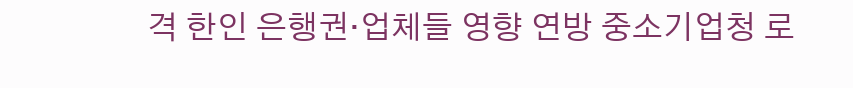격 한인 은행권·업체들 영향 연방 중소기업청 로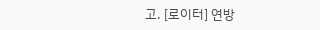고. [로이터] 연방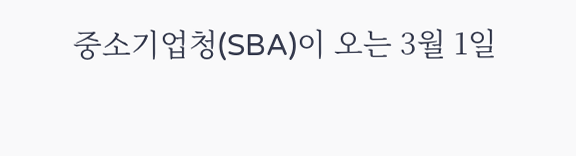중소기업청(SBA)이 오는 3월 1일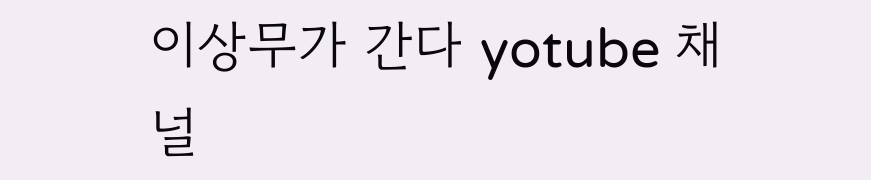이상무가 간다 yotube 채널